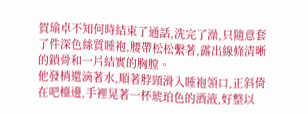賀瑜卓不知何時結束了通話,洗完了澡,只隨意套了件深色絲質睡袍,腰帶松松繫著,露出線條清晰的鎖骨和一片結實的胸膛。
他發梢還滴著水,順著脖頸滑入睡袍領口,正斜倚在吧檯邊,手裡晃著一杯琥珀色的酒液,好整以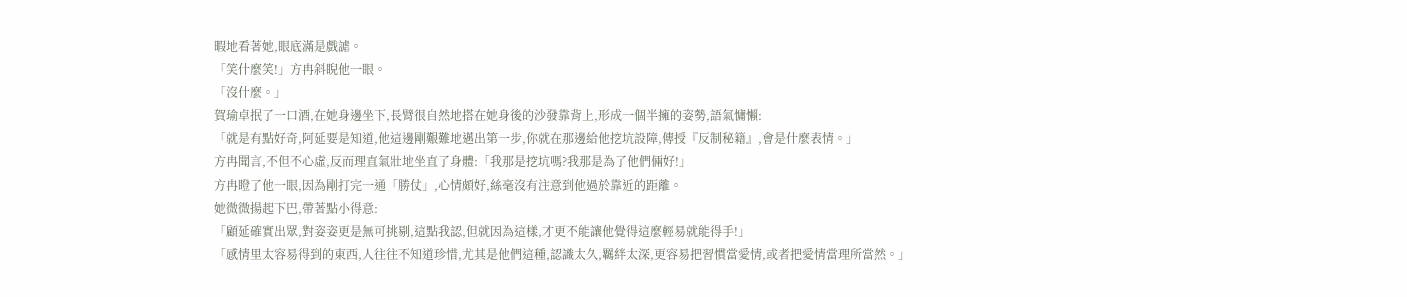暇地看著她,眼底滿是戲謔。
「笑什麼笑!」方冉斜睨他一眼。
「沒什麼。」
賀瑜卓抿了一口酒,在她身邊坐下,長臂很自然地搭在她身後的沙發靠背上,形成一個半擁的姿勢,語氣慵懶:
「就是有點好奇,阿延要是知道,他這邊剛艱難地邁出第一步,你就在那邊給他挖坑設障,傳授『反制秘籍』,會是什麼表情。」
方冉聞言,不但不心虛,反而理直氣壯地坐直了身體:「我那是挖坑嗎?我那是為了他們倆好!」
方冉瞪了他一眼,因為剛打完一通「勝仗」,心情頗好,絲毫沒有注意到他過於靠近的距離。
她微微揚起下巴,帶著點小得意:
「顧延確實出眾,對姿姿更是無可挑剔,這點我認,但就因為這樣,才更不能讓他覺得這麼輕易就能得手!」
「感情里太容易得到的東西,人往往不知道珍惜,尤其是他們這種,認識太久,羈絆太深,更容易把習慣當愛情,或者把愛情當理所當然。」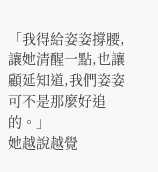「我得給姿姿撐腰,讓她清醒一點,也讓顧延知道,我們姿姿可不是那麼好追的。」
她越說越覺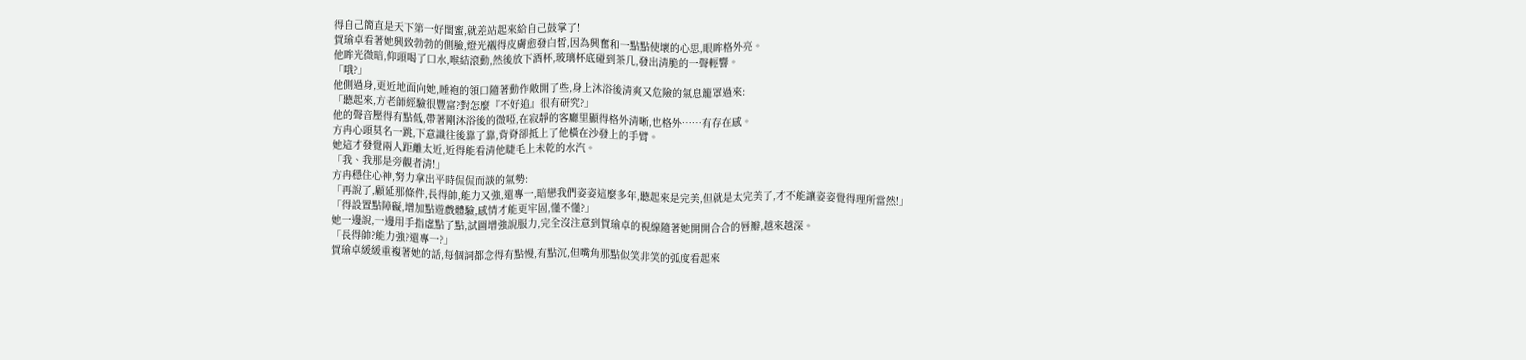得自己簡直是天下第一好閨蜜,就差站起來給自己鼓掌了!
賀瑜卓看著她興致勃勃的側臉,燈光襯得皮膚愈發白皙,因為興奮和一點點使壞的心思,眼眸格外亮。
他眸光微暗,仰頭喝了口水,喉結滾動,然後放下酒杯,玻璃杯底碰到茶几,發出清脆的一聲輕響。
「哦?」
他側過身,更近地面向她,睡袍的領口隨著動作敞開了些,身上沐浴後清爽又危險的氣息籠罩過來:
「聽起來,方老師經驗很豐富?對怎麼『不好追』很有研究?」
他的聲音壓得有點低,帶著剛沐浴後的微啞,在寂靜的客廳里顯得格外清晰,也格外……有存在感。
方冉心頭莫名一跳,下意識往後靠了靠,背脊卻抵上了他橫在沙發上的手臂。
她這才發覺兩人距離太近,近得能看清他睫毛上未乾的水汽。
「我、我那是旁觀者清!」
方冉穩住心神,努力拿出平時侃侃而談的氣勢:
「再說了,顧延那條件,長得帥,能力又強,還專一,暗戀我們姿姿這麼多年,聽起來是完美,但就是太完美了,才不能讓姿姿覺得理所當然!」
「得設置點障礙,增加點遊戲體驗,感情才能更牢固,懂不懂?」
她一邊說,一邊用手指虛點了點,試圖增強說服力,完全沒注意到賀瑜卓的視線隨著她開開合合的唇瓣,越來越深。
「長得帥?能力強?還專一?」
賀瑜卓緩緩重複著她的話,每個詞都念得有點慢,有點沉,但嘴角那點似笑非笑的弧度看起來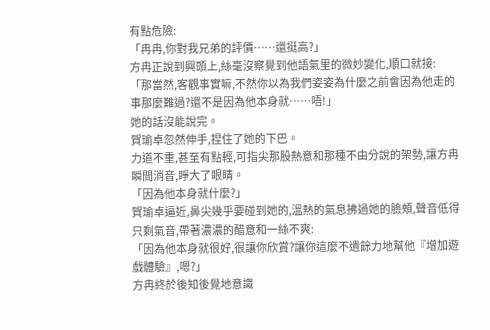有點危險:
「冉冉,你對我兄弟的評價……還挺高?」
方冉正說到興頭上,絲毫沒察覺到他語氣里的微妙變化,順口就接:
「那當然,客觀事實嘛,不然你以為我們姿姿為什麼之前會因為他走的事那麼難過?還不是因為他本身就……唔!」
她的話沒能說完。
賀瑜卓忽然伸手,捏住了她的下巴。
力道不重,甚至有點輕,可指尖那股熱意和那種不由分說的架勢,讓方冉瞬間消音,睜大了眼睛。
「因為他本身就什麼?」
賀瑜卓逼近,鼻尖幾乎要碰到她的,溫熱的氣息拂過她的臉頰,聲音低得只剩氣音,帶著濃濃的醋意和一絲不爽:
「因為他本身就很好,很讓你欣賞?讓你這麼不遺餘力地幫他『增加遊戲體驗』,嗯?」
方冉終於後知後覺地意識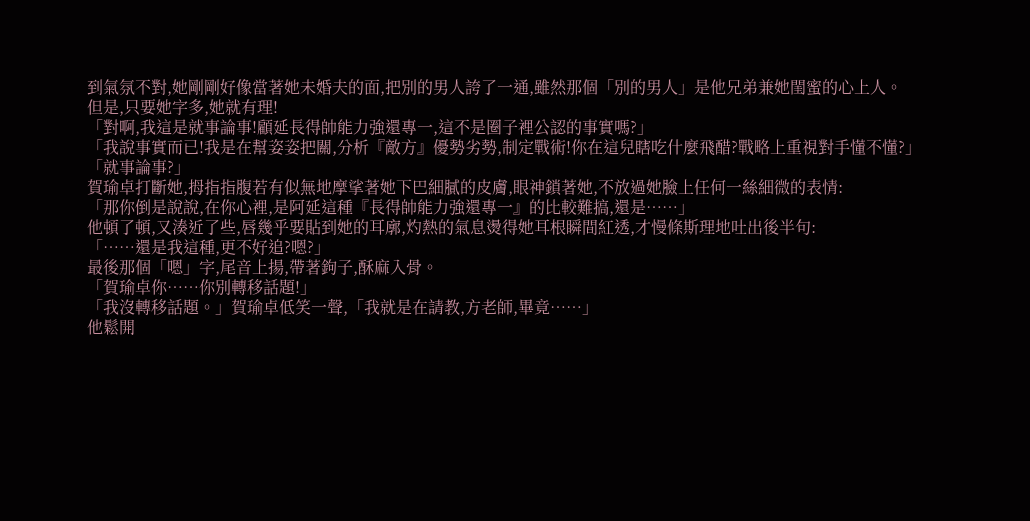到氣氛不對,她剛剛好像當著她未婚夫的面,把別的男人誇了一通,雖然那個「別的男人」是他兄弟兼她閨蜜的心上人。
但是,只要她字多,她就有理!
「對啊,我這是就事論事!顧延長得帥能力強還專一,這不是圈子裡公認的事實嗎?」
「我說事實而已!我是在幫姿姿把關,分析『敵方』優勢劣勢,制定戰術!你在這兒瞎吃什麼飛醋?戰略上重視對手懂不懂?」
「就事論事?」
賀瑜卓打斷她,拇指指腹若有似無地摩挲著她下巴細膩的皮膚,眼神鎖著她,不放過她臉上任何一絲細微的表情:
「那你倒是說說,在你心裡,是阿延這種『長得帥能力強還專一』的比較難搞,還是……」
他頓了頓,又湊近了些,唇幾乎要貼到她的耳廓,灼熱的氣息燙得她耳根瞬間紅透,才慢條斯理地吐出後半句:
「……還是我這種,更不好追?嗯?」
最後那個「嗯」字,尾音上揚,帶著鉤子,酥麻入骨。
「賀瑜卓你……你別轉移話題!」
「我沒轉移話題。」賀瑜卓低笑一聲,「我就是在請教,方老師,畢竟……」
他鬆開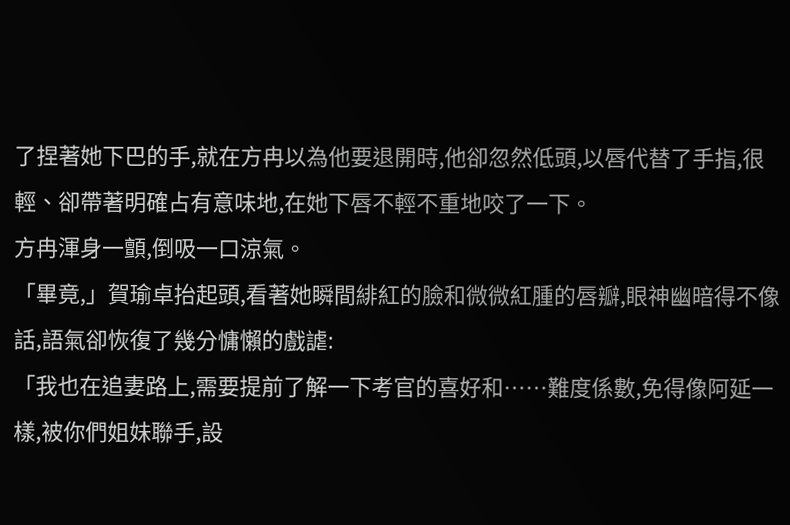了捏著她下巴的手,就在方冉以為他要退開時,他卻忽然低頭,以唇代替了手指,很輕、卻帶著明確占有意味地,在她下唇不輕不重地咬了一下。
方冉渾身一顫,倒吸一口涼氣。
「畢竟,」賀瑜卓抬起頭,看著她瞬間緋紅的臉和微微紅腫的唇瓣,眼神幽暗得不像話,語氣卻恢復了幾分慵懶的戲謔:
「我也在追妻路上,需要提前了解一下考官的喜好和……難度係數,免得像阿延一樣,被你們姐妹聯手,設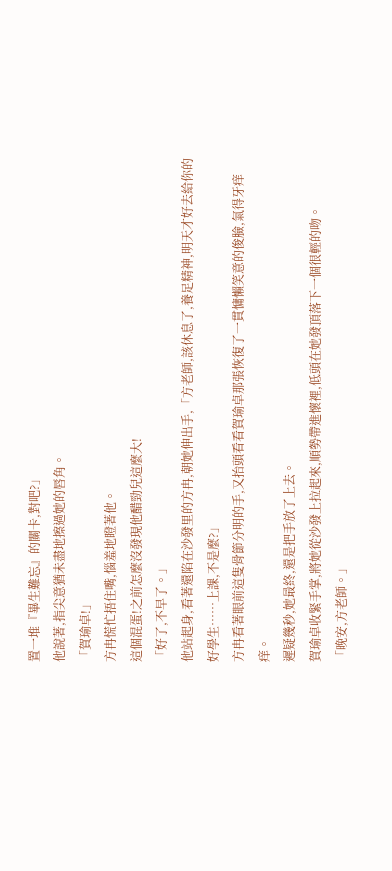置一堆『畢生難忘』的關卡,對吧?」
他說著,指尖意猶未盡地擦過她的唇角。
「賀瑜卓!」
方冉慌忙捂住嘴,惱羞地瞪著他。
這個混蛋!之前怎麼沒發現他醋勁兒這麼大!
「好了,不早了。」
他站起身,看著還陷在沙發里的方冉,朝她伸出手,「方老師,該休息了,養足精神,明天才好去給你的好學生……上課,不是麼?」
方冉看著眼前這隻骨節分明的手,又抬頭看看賀瑜卓那張恢復了一貫慵懶笑意的俊臉,氣得牙痒痒。
遲疑幾秒,她最終,還是把手放了上去。
賀瑜卓收緊手掌,將她從沙發上拉起來,順勢帶進懷裡,低頭在她發頂落下一個很輕的吻。
「晚安,方老師。」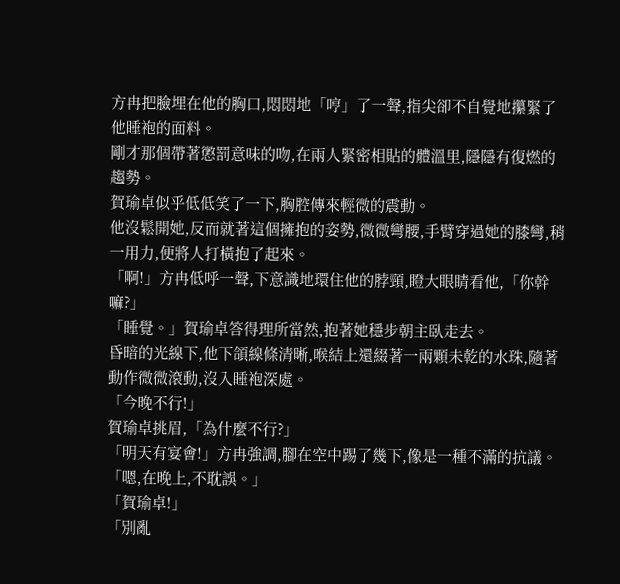方冉把臉埋在他的胸口,悶悶地「哼」了一聲,指尖卻不自覺地攥緊了他睡袍的面料。
剛才那個帶著懲罰意味的吻,在兩人緊密相貼的體溫里,隱隱有復燃的趨勢。
賀瑜卓似乎低低笑了一下,胸腔傳來輕微的震動。
他沒鬆開她,反而就著這個擁抱的姿勢,微微彎腰,手臂穿過她的膝彎,稍一用力,便將人打橫抱了起來。
「啊!」方冉低呼一聲,下意識地環住他的脖頸,瞪大眼睛看他,「你幹嘛?」
「睡覺。」賀瑜卓答得理所當然,抱著她穩步朝主臥走去。
昏暗的光線下,他下頜線條清晰,喉結上還綴著一兩顆未乾的水珠,隨著動作微微滾動,沒入睡袍深處。
「今晚不行!」
賀瑜卓挑眉,「為什麼不行?」
「明天有宴會!」方冉強調,腳在空中踢了幾下,像是一種不滿的抗議。
「嗯,在晚上,不耽誤。」
「賀瑜卓!」
「別亂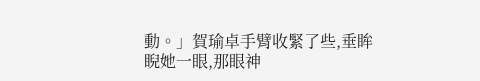動。」賀瑜卓手臂收緊了些,垂眸睨她一眼,那眼神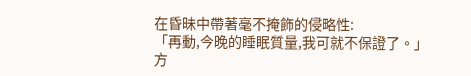在昏昧中帶著毫不掩飾的侵略性:
「再動,今晚的睡眠質量,我可就不保證了。」
方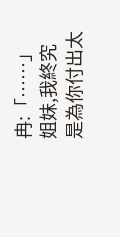冉:「……」
姐妹,我終究是為你付出太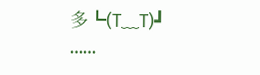多┗(T﹏T)┛
……